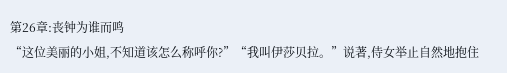第26章:丧钟为谁而鸣
“这位美丽的小姐,不知道该怎么称呼你?”“我叫伊莎贝拉。”说著,侍女举止自然地抱住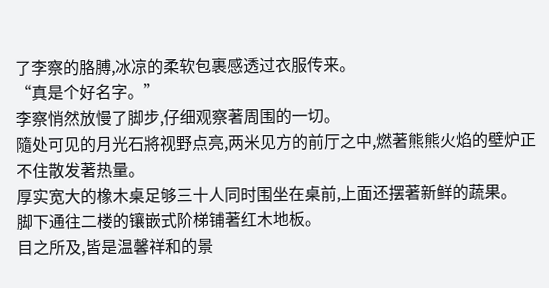了李察的胳膊,冰凉的柔软包裹感透过衣服传来。
“真是个好名字。”
李察悄然放慢了脚步,仔细观察著周围的一切。
隨处可见的月光石將视野点亮,两米见方的前厅之中,燃著熊熊火焰的壁炉正不住散发著热量。
厚实宽大的橡木桌足够三十人同时围坐在桌前,上面还摆著新鲜的蔬果。
脚下通往二楼的镶嵌式阶梯铺著红木地板。
目之所及,皆是温馨祥和的景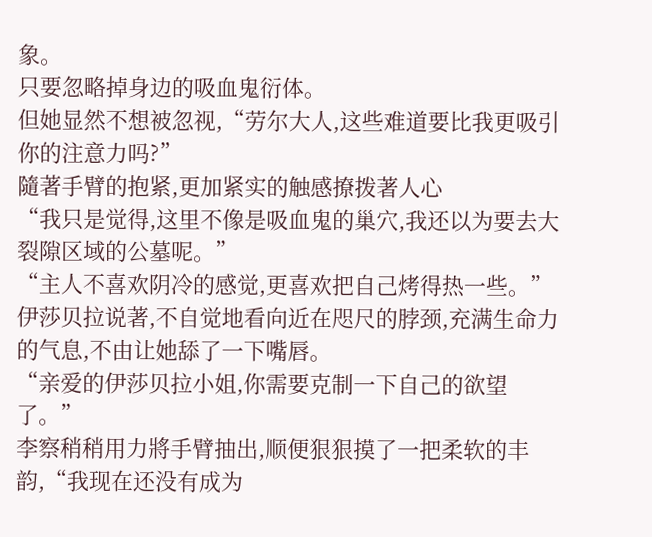象。
只要忽略掉身边的吸血鬼衍体。
但她显然不想被忽视,“劳尔大人,这些难道要比我更吸引你的注意力吗?”
隨著手臂的抱紧,更加紧实的触感撩拨著人心
“我只是觉得,这里不像是吸血鬼的巢穴,我还以为要去大裂隙区域的公墓呢。”
“主人不喜欢阴冷的感觉,更喜欢把自己烤得热一些。”
伊莎贝拉说著,不自觉地看向近在咫尺的脖颈,充满生命力的气息,不由让她舔了一下嘴唇。
“亲爱的伊莎贝拉小姐,你需要克制一下自己的欲望了。”
李察稍稍用力將手臂抽出,顺便狠狠摸了一把柔软的丰韵,“我现在还没有成为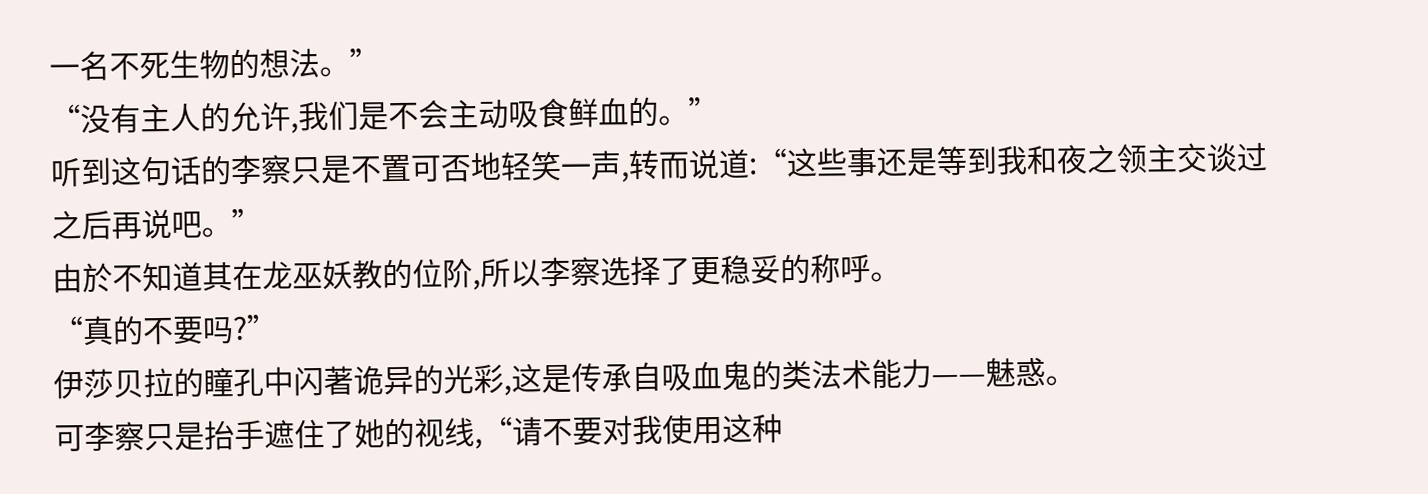一名不死生物的想法。”
“没有主人的允许,我们是不会主动吸食鲜血的。”
听到这句话的李察只是不置可否地轻笑一声,转而说道:“这些事还是等到我和夜之领主交谈过之后再说吧。”
由於不知道其在龙巫妖教的位阶,所以李察选择了更稳妥的称呼。
“真的不要吗?”
伊莎贝拉的瞳孔中闪著诡异的光彩,这是传承自吸血鬼的类法术能力——魅惑。
可李察只是抬手遮住了她的视线,“请不要对我使用这种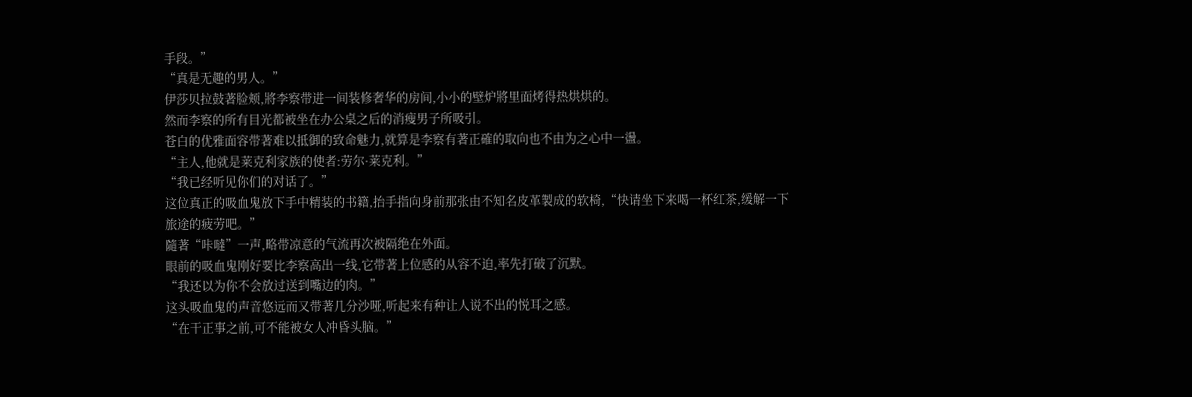手段。”
“真是无趣的男人。”
伊莎贝拉鼓著脸颊,將李察带进一间装修奢华的房间,小小的壁炉將里面烤得热烘烘的。
然而李察的所有目光都被坐在办公桌之后的消瘦男子所吸引。
苍白的优雅面容带著难以抵御的致命魅力,就算是李察有著正確的取向也不由为之心中一盪。
“主人,他就是莱克利家族的使者:劳尔·莱克利。”
“我已经听见你们的对话了。”
这位真正的吸血鬼放下手中精装的书籍,抬手指向身前那张由不知名皮革製成的软椅,“快请坐下来喝一杯红茶,缓解一下旅途的疲劳吧。”
隨著“咔噠”一声,略带凉意的气流再次被隔绝在外面。
眼前的吸血鬼刚好要比李察高出一线,它带著上位感的从容不迫,率先打破了沉默。
“我还以为你不会放过送到嘴边的肉。”
这头吸血鬼的声音悠远而又带著几分沙哑,听起来有种让人说不出的悦耳之感。
“在干正事之前,可不能被女人冲昏头脑。”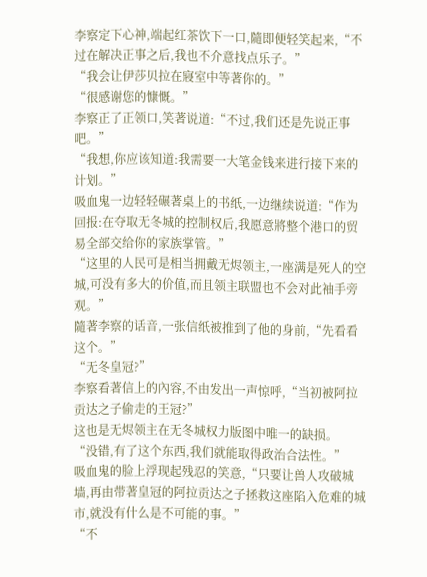李察定下心神,端起红茶饮下一口,隨即便轻笑起来,“不过在解决正事之后,我也不介意找点乐子。”
“我会让伊莎贝拉在寢室中等著你的。”
“很感谢您的慷慨。”
李察正了正领口,笑著说道:“不过,我们还是先说正事吧。”
“我想,你应该知道:我需要一大笔金钱来进行接下来的计划。”
吸血鬼一边轻轻碾著桌上的书纸,一边继续说道:“作为回报:在夺取无冬城的控制权后,我愿意將整个港口的贸易全部交给你的家族掌管。”
“这里的人民可是相当拥戴无烬领主,一座满是死人的空城,可没有多大的价值,而且领主联盟也不会对此袖手旁观。”
隨著李察的话音,一张信纸被推到了他的身前,“先看看这个。”
“无冬皇冠?”
李察看著信上的內容,不由发出一声惊呼,“当初被阿拉贡达之子偷走的王冠?”
这也是无烬领主在无冬城权力版图中唯一的缺损。
“没错,有了这个东西,我们就能取得政治合法性。”
吸血鬼的脸上浮现起残忍的笑意,“只要让兽人攻破城墙,再由带著皇冠的阿拉贡达之子拯救这座陷入危难的城市,就没有什么是不可能的事。”
“不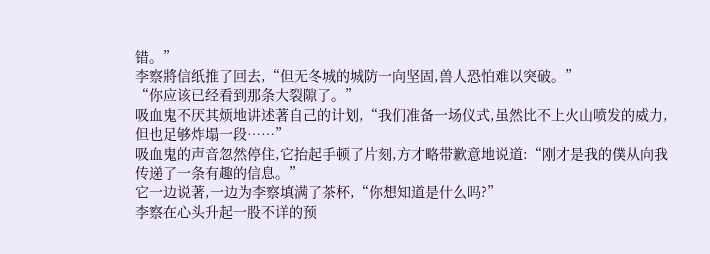错。”
李察將信纸推了回去,“但无冬城的城防一向坚固,兽人恐怕难以突破。”
“你应该已经看到那条大裂隙了。”
吸血鬼不厌其烦地讲述著自己的计划,“我们准备一场仪式,虽然比不上火山喷发的威力,但也足够炸塌一段……”
吸血鬼的声音忽然停住,它抬起手顿了片刻,方才略带歉意地说道:“刚才是我的僕从向我传递了一条有趣的信息。”
它一边说著,一边为李察填满了茶杯,“你想知道是什么吗?”
李察在心头升起一股不详的预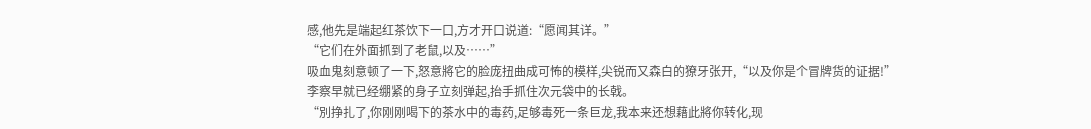感,他先是端起红茶饮下一口,方才开口说道:“愿闻其详。”
“它们在外面抓到了老鼠,以及……”
吸血鬼刻意顿了一下,怒意將它的脸庞扭曲成可怖的模样,尖锐而又森白的獠牙张开,“以及你是个冒牌货的证据!”
李察早就已经绷紧的身子立刻弹起,抬手抓住次元袋中的长戟。
“別挣扎了,你刚刚喝下的茶水中的毒药,足够毒死一条巨龙,我本来还想藉此將你转化,现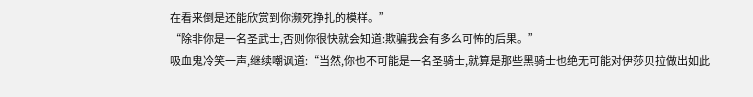在看来倒是还能欣赏到你濒死挣扎的模样。”
“除非你是一名圣武士,否则你很快就会知道:欺骗我会有多么可怖的后果。”
吸血鬼冷笑一声,继续嘲讽道:“当然,你也不可能是一名圣骑士,就算是那些黑骑士也绝无可能对伊莎贝拉做出如此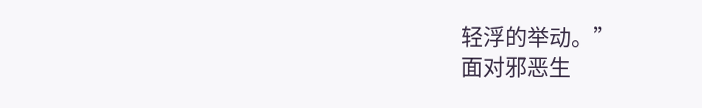轻浮的举动。”
面对邪恶生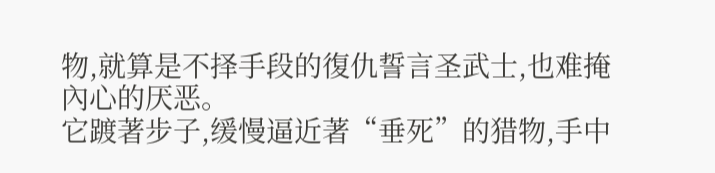物,就算是不择手段的復仇誓言圣武士,也难掩內心的厌恶。
它踱著步子,缓慢逼近著“垂死”的猎物,手中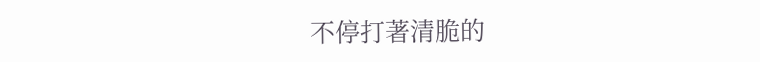不停打著清脆的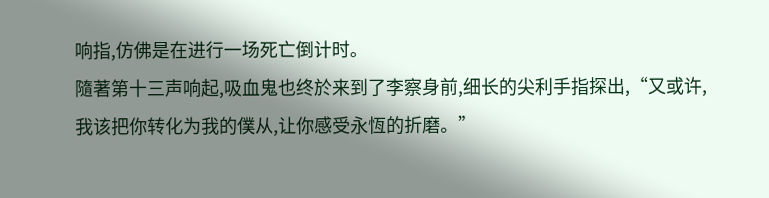响指,仿佛是在进行一场死亡倒计时。
隨著第十三声响起,吸血鬼也终於来到了李察身前,细长的尖利手指探出,“又或许,我该把你转化为我的僕从,让你感受永恆的折磨。”